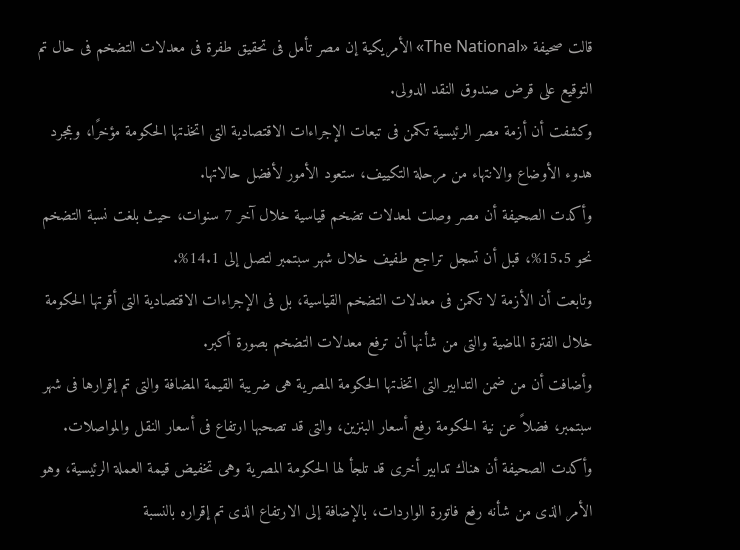قالت صحيفة «The National» الأمريكية إن مصر تأمل فى تحقيق طفرة فى معدلات التضخم فى حال تم التوقيع على قرض صندوق النقد الدولى.
وكشفت أن أزمة مصر الرئيسية تكمن فى تبعات الإجراءات الاقتصادية التى اتخذتها الحكومة مؤخرًا، وبمجرد هدوء الأوضاع والانتهاء من مرحلة التكييف، ستعود الأمور لأفضل حالاتها.
وأكدت الصحيفة أن مصر وصلت لمعدلات تضخم قياسية خلال آخر 7 سنوات، حيث بلغت نسبة التضخم نحو 15.5%، قبل أن تسجل تراجع طفيف خلال شهر سبتمبر لتصل إلى 14.1%.
وتابعت أن الأزمة لا تكمن فى معدلات التضخم القياسية، بل فى الإجراءات الاقتصادية التى أقرتها الحكومة خلال الفترة الماضية والتى من شأنها أن ترفع معدلات التضخم بصورة أكبر.
وأضافت أن من ضمن التدابير التى اتخذتها الحكومة المصرية هى ضريبة القيمة المضافة والتى تم إقرارها فى شهر سبتمبر، فضلاً عن نية الحكومة رفع أسعار البنزين، والتى قد تصحبها ارتفاع فى أسعار النقل والمواصلات.
وأكدت الصحيفة أن هناك تدابير أخرى قد تلجأ لها الحكومة المصرية وهى تخفيض قيمة العملة الرئيسية، وهو الأمر الذى من شأنه رفع فاتورة الواردات، بالإضافة إلى الارتفاع الذى تم إقراره بالنسبة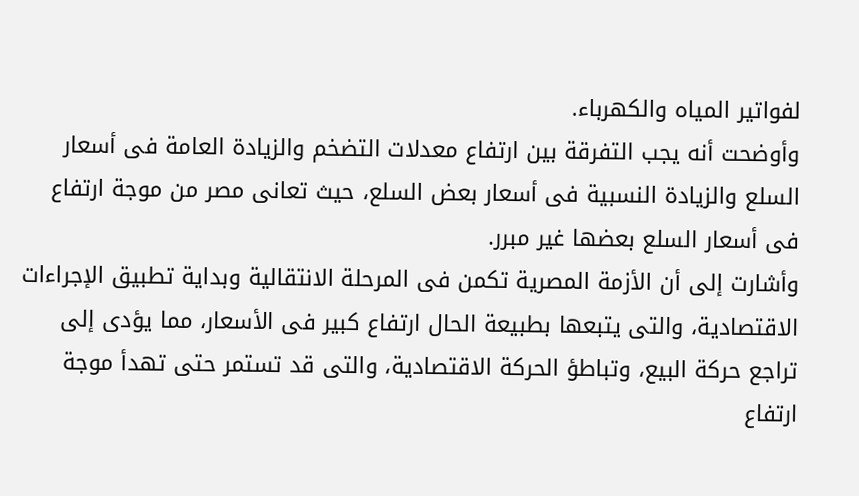لفواتير المياه والكهرباء.
وأوضحت أنه يجب التفرقة بين ارتفاع معدلات التضخم والزيادة العامة فى أسعار السلع والزيادة النسبية فى أسعار بعض السلع، حيث تعانى مصر من موجة ارتفاع فى أسعار السلع بعضها غير مبرر.
وأشارت إلى أن الأزمة المصرية تكمن فى المرحلة الانتقالية وبداية تطبيق الإجراءات الاقتصادية، والتى يتبعها بطبيعة الحال ارتفاع كبير فى الأسعار، مما يؤدى إلى تراجع حركة البيع، وتباطؤ الحركة الاقتصادية، والتى قد تستمر حتى تهدأ موجة ارتفاع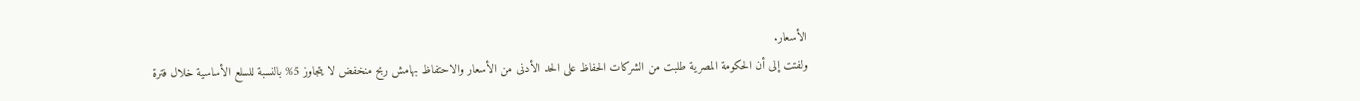الأسعار.
ولفتت إلى أن الحكومة المصرية طلبت من الشركات الحفاظ على الحد الأدنى من الأسعار والاحتفاظ بهامش ربح منخفض لا يتجاوز 5% بالنسبة للسلع الأساسية خلال فترة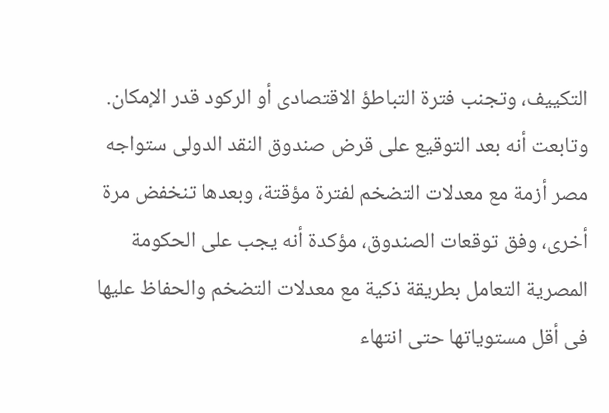التكييف، وتجنب فترة التباطؤ الاقتصادى أو الركود قدر الإمكان.
وتابعت أنه بعد التوقيع على قرض صندوق النقد الدولى ستواجه مصر أزمة مع معدلات التضخم لفترة مؤقتة، وبعدها تنخفض مرة أخرى، وفق توقعات الصندوق، مؤكدة أنه يجب على الحكومة المصرية التعامل بطريقة ذكية مع معدلات التضخم والحفاظ عليها فى أقل مستوياتها حتى انتهاء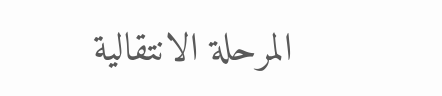المرحلة الانتقالية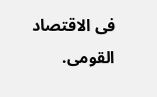فى الاقتصاد القومى.